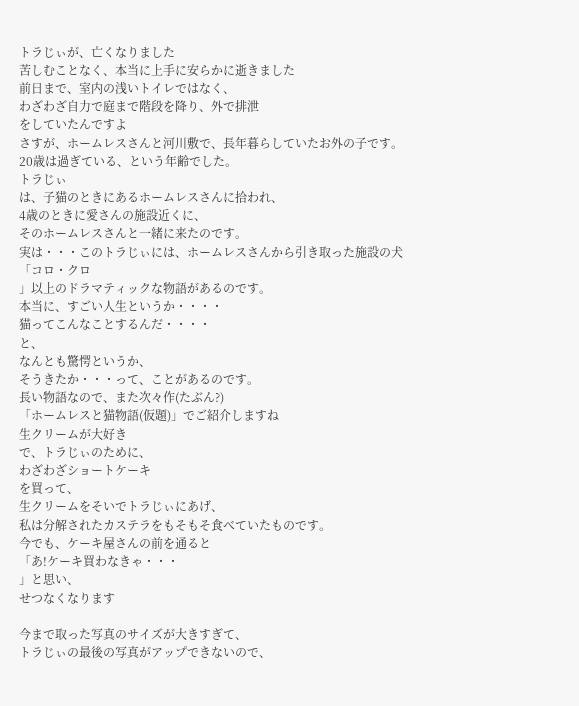トラじぃが、亡くなりました
苦しむことなく、本当に上手に安らかに逝きました
前日まで、室内の浅いトイレではなく、
わざわざ自力で庭まで階段を降り、外で排泄
をしていたんですよ
さすが、ホームレスさんと河川敷で、長年暮らしていたお外の子です。
20歳は過ぎている、という年齢でした。
トラじぃ
は、子猫のときにあるホームレスさんに拾われ、
4歳のときに愛さんの施設近くに、
そのホームレスさんと一緒に来たのです。
実は・・・このトラじぃには、ホームレスさんから引き取った施設の犬
「コロ・クロ
」以上のドラマティックな物語があるのです。
本当に、すごい人生というか・・・・
猫ってこんなことするんだ・・・・
と、
なんとも驚愕というか、
そうきたか・・・って、ことがあるのです。
長い物語なので、また次々作(たぶん?)
「ホームレスと猫物語(仮題)」でご紹介しますね
生クリームが大好き
で、トラじぃのために、
わざわざショートケーキ
を買って、
生クリームをそいでトラじぃにあげ、
私は分解されたカステラをもそもそ食べていたものです。
今でも、ケーキ屋さんの前を通ると
「あ!ケーキ買わなきゃ・・・
」と思い、
せつなくなります

今まで取った写真のサイズが大きすぎて、
トラじぃの最後の写真がアップできないので、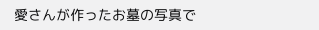愛さんが作ったお墓の写真で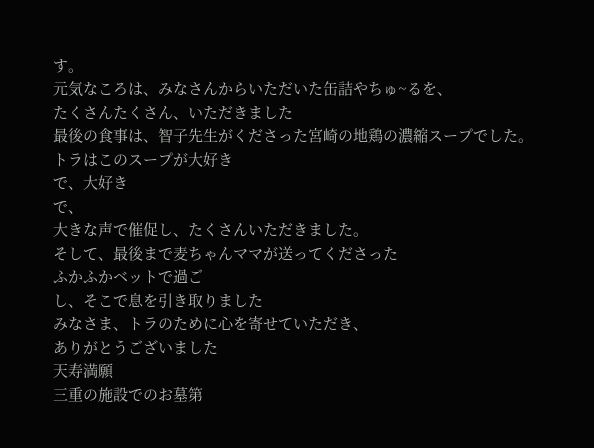す。
元気なころは、みなさんからいただいた缶詰やちゅ~るを、
たくさんたくさん、いただきました
最後の食事は、智子先生がくださった宮崎の地鶏の濃縮スープでした。
トラはこのスープが大好き
で、大好き
で、
大きな声で催促し、たくさんいただきました。
そして、最後まで麦ちゃんママが送ってくださった
ふかふかベットで過ご
し、そこで息を引き取りました
みなさま、トラのために心を寄せていただき、
ありがとうございました
天寿満願
三重の施設でのお墓第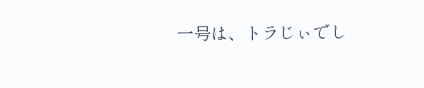一号は、トラじぃでし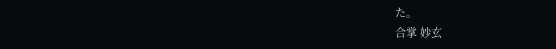た。
合掌 妙玄